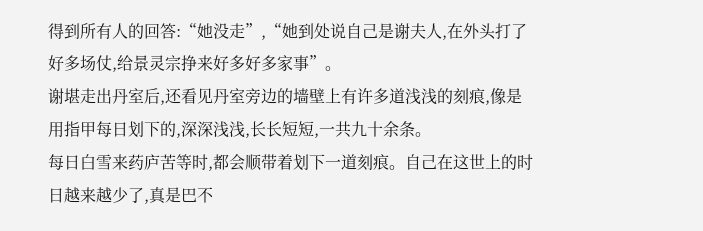得到所有人的回答:“她没走”,“她到处说自己是谢夫人,在外头打了好多场仗,给景灵宗挣来好多好多家事”。
谢堪走出丹室后,还看见丹室旁边的墙壁上有许多道浅浅的刻痕,像是用指甲每日划下的,深深浅浅,长长短短,一共九十余条。
每日白雪来药庐苦等时,都会顺带着划下一道刻痕。自己在这世上的时日越来越少了,真是巴不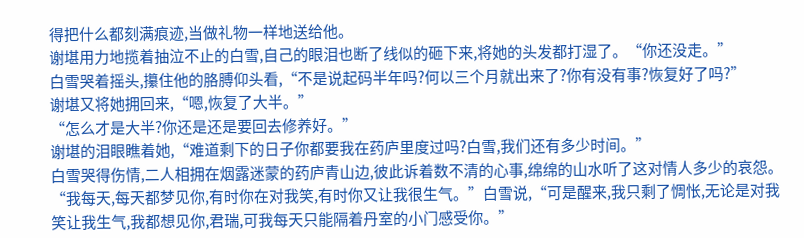得把什么都刻满痕迹,当做礼物一样地送给他。
谢堪用力地揽着抽泣不止的白雪,自己的眼泪也断了线似的砸下来,将她的头发都打湿了。“你还没走。”
白雪哭着摇头,攥住他的胳膊仰头看,“不是说起码半年吗?何以三个月就出来了?你有没有事?恢复好了吗?”
谢堪又将她拥回来,“嗯,恢复了大半。”
“怎么才是大半?你还是还是要回去修养好。”
谢堪的泪眼瞧着她,“难道剩下的日子你都要我在药庐里度过吗?白雪,我们还有多少时间。”
白雪哭得伤情,二人相拥在烟露迷蒙的药庐青山边,彼此诉着数不清的心事,绵绵的山水听了这对情人多少的哀怨。
“我每天,每天都梦见你,有时你在对我笑,有时你又让我很生气。”白雪说,“可是醒来,我只剩了惆怅,无论是对我笑让我生气,我都想见你,君瑞,可我每天只能隔着丹室的小门感受你。”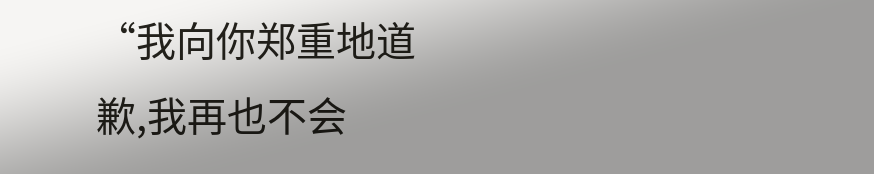“我向你郑重地道歉,我再也不会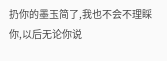扔你的墨玉简了,我也不会不理睬你,以后无论你说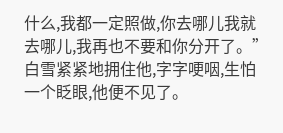什么,我都一定照做,你去哪儿我就去哪儿,我再也不要和你分开了。”
白雪紧紧地拥住他,字字哽咽,生怕一个眨眼,他便不见了。